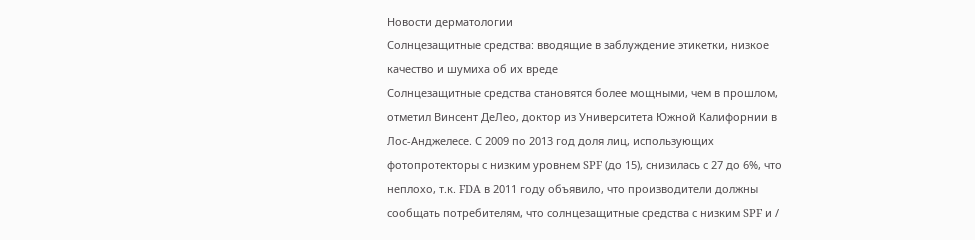Новости дерматологии
Солнцезащитные средства: вводящие в заблуждение этикетки, низкое качество и шумиха об их вреде
Солнцезащитные средства становятся более мощными, чем в прошлом, отметил Винсент ДеЛео, доктор из Университета Южной Калифорнии в Лос-Анджелесе. С 2009 по 2013 год доля лиц, использующих фотопротекторы с низким уровнем SPF (до 15), снизилась с 27 до 6%, что неплохо, т.к. FDA в 2011 году объявило, что производители должны сообщать потребителям, что солнцезащитные средства с низким SPF и /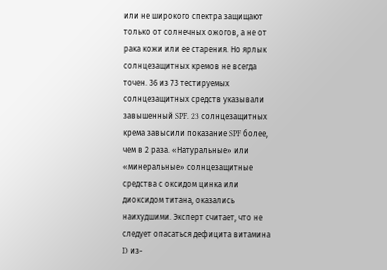или не широкого спектра защищают только от солнечных ожогов, а не от рака кожи или ее старения. Но ярлык солнцезащитных кремов не всегда точен. 36 из 73 тестируемых солнцезащитных средств указывали завышенный SPF. 23 солнцезащитных крема завысили показание SPF более, чем в 2 раза. «Натуральные» или «минеральные» солнцезащитные средства с оксидом цинка или диоксидом титана, оказались наихудшими. Эксперт считает, что не следует опасаться дефицита витамина D из-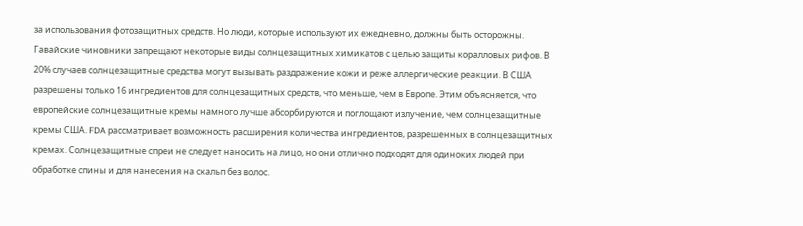за использования фотозащитных средств. Но люди, которые используют их ежедневно, должны быть осторожны. Гавайские чиновники запрещают некоторые виды солнцезащитных химикатов с целью защиты коралловых рифов. В 20% случаев солнцезащитные средства могут вызывать раздражение кожи и реже аллергические реакции. В США разрешены только 16 ингредиентов для солнцезащитных средств, что меньше, чем в Европе. Этим объясняется, что европейские солнцезащитные кремы намного лучше абсорбируются и поглощают излучение, чем солнцезащитные кремы США. FDA рассматривает возможность расширения количества ингредиентов, разрешенных в солнцезащитных кремах. Солнцезащитные спреи не следует наносить на лицо, но они отлично подходят для одиноких людей при обработке спины и для нанесения на скальп без волос.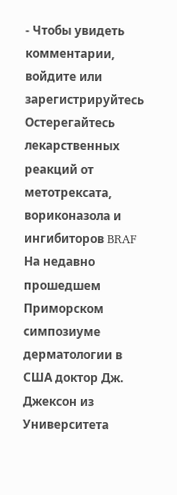- Чтобы увидеть комментарии, войдите или зарегистрируйтесь
Остерегайтесь лекарственных реакций от метотрексата, вориконазола и ингибиторов BRAF
На недавно прошедшем Приморском симпозиуме дерматологии в США доктор Дж. Джексон из Университета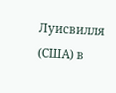Луисвилля (США) в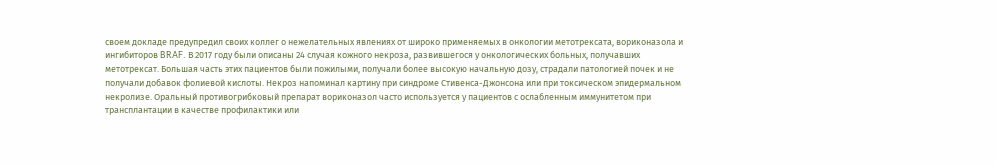своем докладе предупредил своих коллег о нежелательных явлениях от широко применяемых в онкологии метотрексата, вориконазола и ингибиторов BRAF. В 2017 году были описаны 24 случая кожного некроза, развившегося у онкологических больных, получавших метотрексат. Большая часть этих пациентов были пожилыми, получали более высокую начальную дозу, страдали патологией почек и не получали добавок фолиевой кислоты. Некроз напоминал картину при синдроме Стивенса-Джонсона или при токсическом эпидермальном некролизе. Оральный противогрибковый препарат вориконазол часто используется у пациентов с ослабленным иммунитетом при трансплантации в качестве профилактики или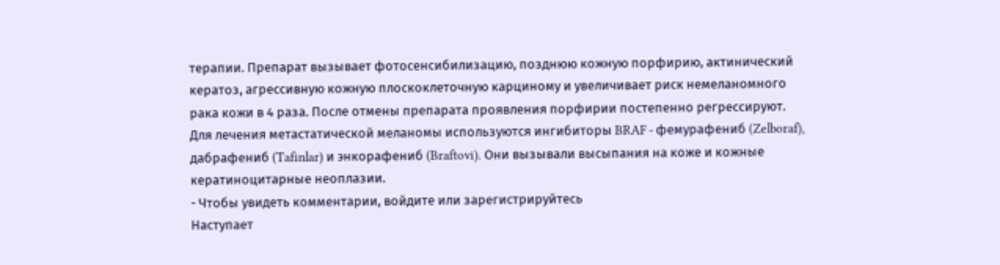терапии. Препарат вызывает фотосенсибилизацию, позднюю кожную порфирию, актинический кератоз, агрессивную кожную плоскоклеточную карциному и увеличивает риск немеланомного рака кожи в 4 раза. После отмены препарата проявления порфирии постепенно регрессируют. Для лечения метастатической меланомы используются ингибиторы BRAF - фемурафениб (Zelboraf), дабрафениб (Tafinlar) и энкорафениб (Braftovi). Они вызывали высыпания на коже и кожные кератиноцитарные неоплазии.
- Чтобы увидеть комментарии, войдите или зарегистрируйтесь
Наступает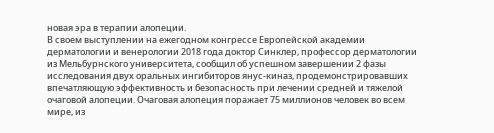новая эра в терапии алопеции.
В своем выступлении на ежегодном конгрессе Европейской академии дерматологии и венерологии 2018 года доктор Синклер, профессор дерматологии из Мельбурнского университета, сообщил об успешном завершении 2 фазы исследования двух оральных ингибиторов янус-киназ, продемонстрировавших впечатляющую эффективность и безопасность при лечении средней и тяжелой очаговой алопеции. Очаговая алопеция поражает 75 миллионов человек во всем мире, из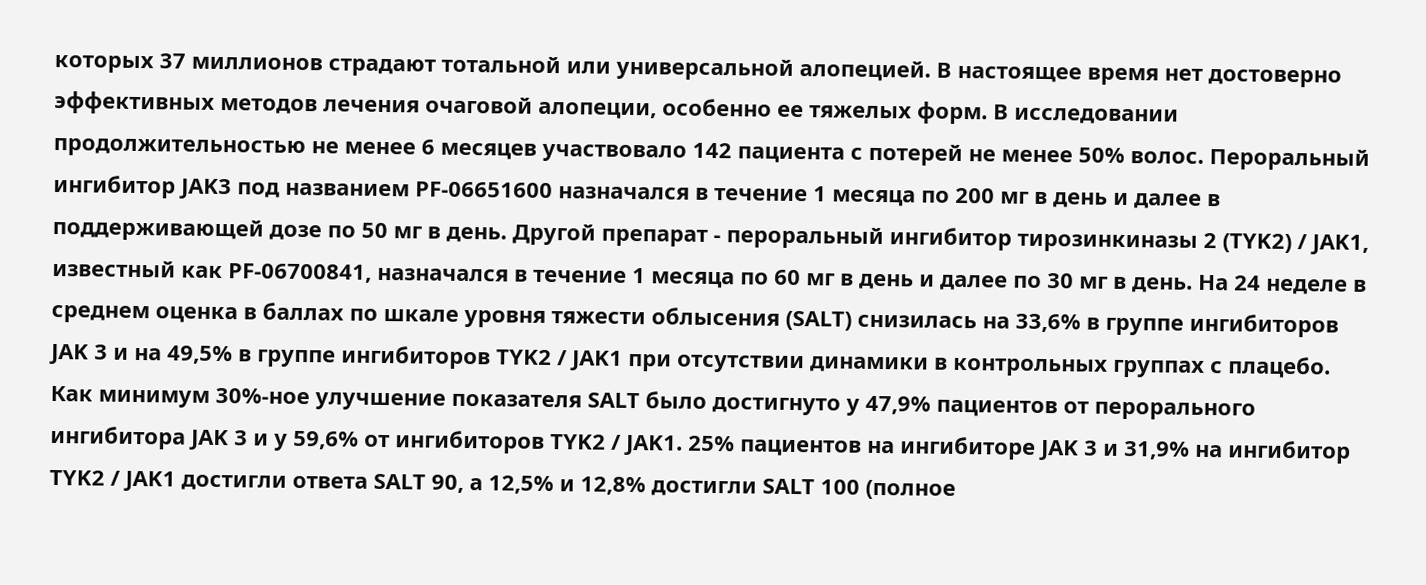которых 37 миллионов страдают тотальной или универсальной алопецией. В настоящее время нет достоверно эффективных методов лечения очаговой алопеции, особенно ее тяжелых форм. В исследовании продолжительностью не менее 6 месяцев участвовало 142 пациента с потерей не менее 50% волос. Пероральный ингибитор JAK3 под названием PF-06651600 назначался в течение 1 месяца по 200 мг в день и далее в поддерживающей дозе по 50 мг в день. Другой препарат - пероральный ингибитор тирозинкиназы 2 (TYK2) / JAK1, известный как PF-06700841, назначался в течение 1 месяца по 60 мг в день и далее по 30 мг в день. На 24 неделе в среднем оценка в баллах по шкале уровня тяжести облысения (SALT) снизилась на 33,6% в группе ингибиторов JAK 3 и на 49,5% в группе ингибиторов TYK2 / JAK1 при отсутствии динамики в контрольных группах с плацебо. Как минимум 30%-ное улучшение показателя SALT было достигнуто у 47,9% пациентов от перорального ингибитора JAK 3 и у 59,6% от ингибиторов TYK2 / JAK1. 25% пациентов на ингибиторе JAK 3 и 31,9% на ингибитор TYK2 / JAK1 достигли ответа SALT 90, а 12,5% и 12,8% достигли SALT 100 (полное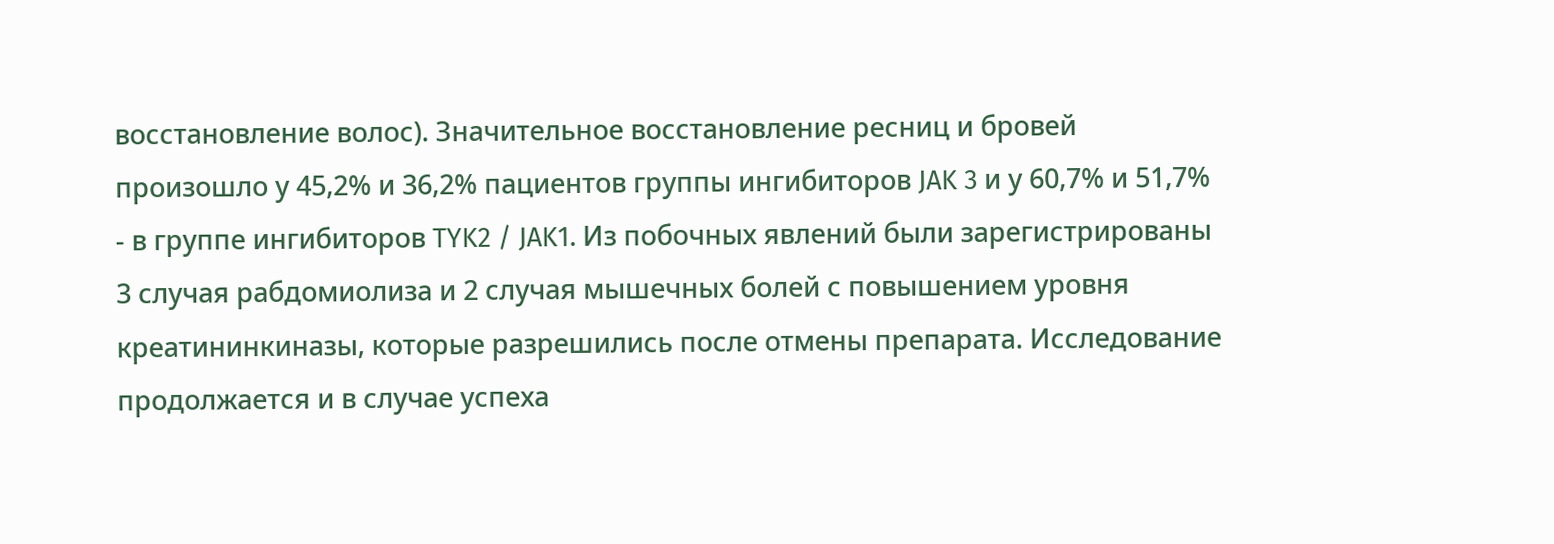восстановление волос). Значительное восстановление ресниц и бровей произошло у 45,2% и 36,2% пациентов группы ингибиторов JAK 3 и у 60,7% и 51,7% - в группе ингибиторов TYK2 / JAK1. Из побочных явлений были зарегистрированы 3 случая рабдомиолиза и 2 случая мышечных болей с повышением уровня креатининкиназы, которые разрешились после отмены препарата. Исследование продолжается и в случае успеха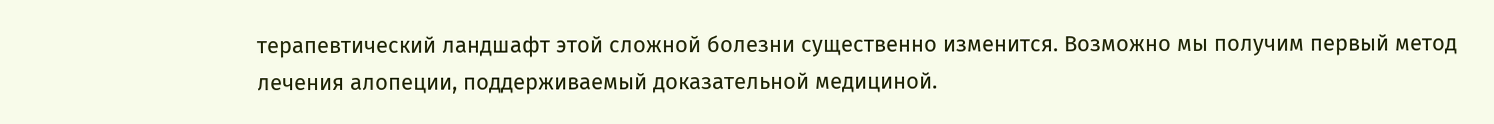терапевтический ландшафт этой сложной болезни существенно изменится. Возможно мы получим первый метод лечения алопеции, поддерживаемый доказательной медициной.